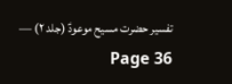تفسیر حضرت مسیح موعودؑ (جلد ۲) — Page 36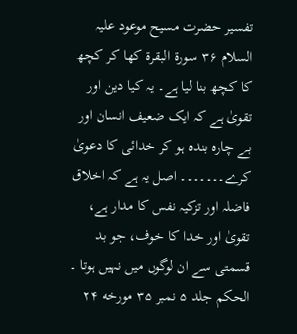تفسیر حضرت مسیح موعود علیہ السلام ۳۶ سورة البقرة کھا کر کچھ کا کچھ بنا لیا ہے۔ یہ کیا دین اور تقویٰ ہے کہ ایک ضعیف انسان اور بے چارہ بندہ ہو کر خدائی کا دعویٰ کرے۔۔۔۔۔۔۔ اصل یہ ہے کہ اخلاق فاضلہ اور تزکیہ نفس کا مدار ہے، تقویٰ اور خدا کا خوف، جو بد قسمتی سے ان لوگوں میں نہیں ہوتا ۔ الحکم جلد ۵ نمبر ۳۵ مورخه ۲۴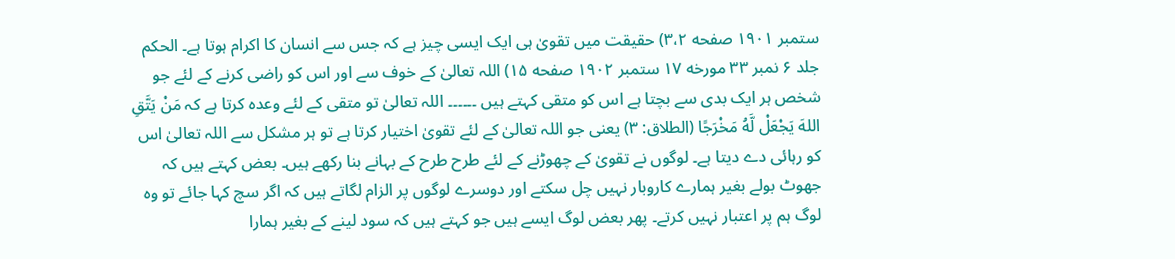ستمبر ۱۹۰۱ صفحه ۳،۲) حقیقت میں تقویٰ ہی ایک ایسی چیز ہے کہ جس سے انسان کا اکرام ہوتا ہے۔ الحکم جلد ۶ نمبر ۳۳ مورخه ۱۷ ستمبر ۱۹۰۲ صفحه ۱۵) اللہ تعالیٰ کے خوف سے اور اس کو راضی کرنے کے لئے جو شخص ہر ایک بدی سے بچتا ہے اس کو متقی کہتے ہیں ۔۔۔۔۔۔ اللہ تعالیٰ تو متقی کے لئے وعدہ کرتا ہے کہ مَنْ يَتَّقِ اللهَ يَجْعَلْ لَّهُ مَخْرَجًا (الطلاق: ٣) یعنی جو اللہ تعالیٰ کے لئے تقویٰ اختیار کرتا ہے تو ہر مشکل سے اللہ تعالیٰ اس کو رہائی دے دیتا ہے۔ لوگوں نے تقویٰ کے چھوڑنے کے لئے طرح طرح کے بہانے بنا رکھے ہیں۔ بعض کہتے ہیں کہ جھوٹ بولے بغیر ہمارے کاروبار نہیں چل سکتے اور دوسرے لوگوں پر الزام لگاتے ہیں کہ اگر سچ کہا جائے تو وہ لوگ ہم پر اعتبار نہیں کرتے۔ پھر بعض لوگ ایسے ہیں جو کہتے ہیں کہ سود لینے کے بغیر ہمارا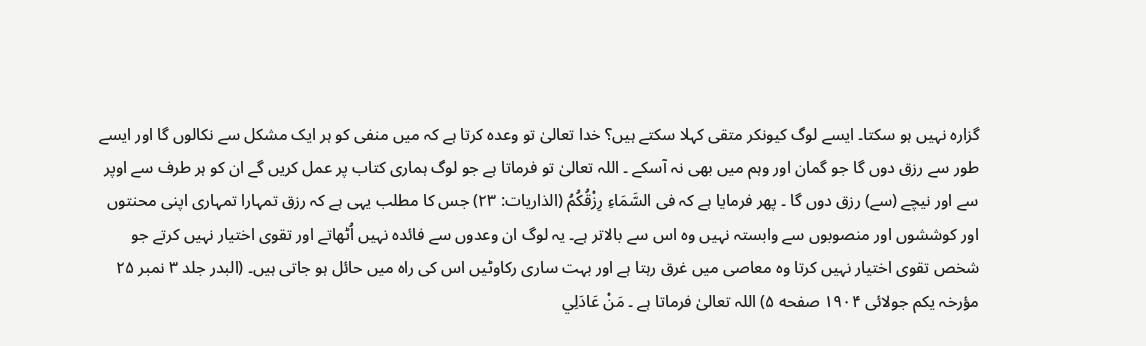گزارہ نہیں ہو سکتا۔ ایسے لوگ کیونکر متقی کہلا سکتے ہیں؟ خدا تعالیٰ تو وعدہ کرتا ہے کہ میں منفی کو ہر ایک مشکل سے نکالوں گا اور ایسے طور سے رزق دوں گا جو گمان اور وہم میں بھی نہ آسکے ۔ اللہ تعالیٰ تو فرماتا ہے جو لوگ ہماری کتاب پر عمل کریں گے ان کو ہر طرف سے اوپر سے اور نیچے (سے) رزق دوں گا ۔ پھر فرمایا ہے کہ فی السَّمَاءِ رِزْقُكُمُ (الذاریات: ۲۳) جس کا مطلب یہی ہے کہ رزق تمہارا تمہاری اپنی محنتوں اور کوششوں اور منصوبوں سے وابستہ نہیں وہ اس سے بالاتر ہے۔ یہ لوگ ان وعدوں سے فائدہ نہیں اُٹھاتے اور تقوی اختیار نہیں کرتے جو شخص تقوی اختیار نہیں کرتا وہ معاصی میں غرق رہتا ہے اور بہت ساری رکاوٹیں اس کی راہ میں حائل ہو جاتی ہیں۔ (البدر جلد ۳ نمبر ۲۵ مؤرخہ یکم جولائی ۱۹۰۴ صفحه ۵) اللہ تعالیٰ فرماتا ہے ۔ مَنْ عَادَلِي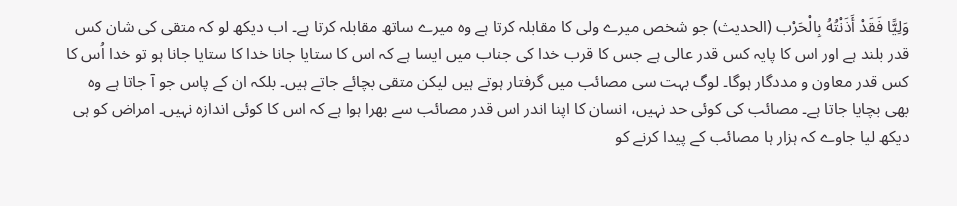وَلِيًّا فَقَدْ أَذَنْتُهُ بِالْحَرْب (الحدیث) جو شخص میرے ولی کا مقابلہ کرتا ہے وہ میرے ساتھ مقابلہ کرتا ہے۔ اب دیکھ لو کہ متقی کی شان کس قدر بلند ہے اور اس کا پایہ کس قدر عالی ہے جس کا قرب خدا کی جناب میں ایسا ہے کہ اس کا ستایا جانا خدا کا ستایا جانا ہو تو خدا اُس کا کس قدر معاون و مددگار ہوگا۔ لوگ بہت سی مصائب میں گرفتار ہوتے ہیں لیکن متقی بچائے جاتے ہیں۔ بلکہ ان کے پاس جو آ جاتا ہے وہ بھی بچایا جاتا ہے۔ مصائب کی کوئی حد نہیں، انسان کا اپنا اندر اس قدر مصائب سے بھرا ہوا ہے کہ اس کا کوئی اندازہ نہیں۔ امراض کو ہی دیکھ لیا جاوے کہ ہزار ہا مصائب کے پیدا کرنے کو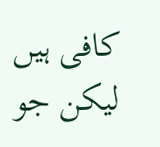کافی ہیں لیکن جو